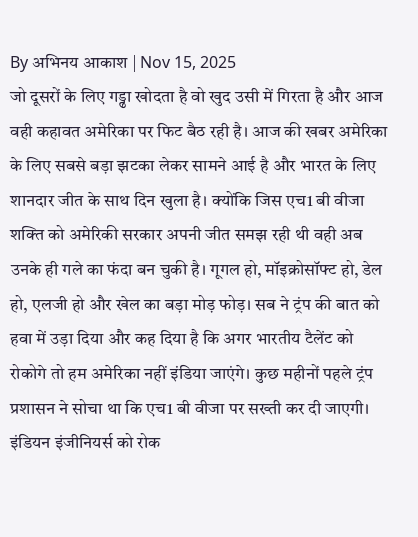By अभिनय आकाश | Nov 15, 2025
जो दूसरों के लिए गड्ढा खोदता है वो खुद उसी में गिरता है और आज वही कहावत अमेरिका पर फिट बैठ रही है। आज की खबर अमेरिका के लिए सबसे बड़ा झटका लेकर सामने आई है और भारत के लिए शानदार जीत के साथ दिन खुला है। क्योंकि जिस एच1 बी वीजा शक्ति को अमेरिकी सरकार अपनी जीत समझ रही थी वही अब उनके ही गले का फंदा बन चुकी है। गूगल हो, मॉइक्रोसॉफ्ट हो, डेल हो, एलजी हो और खेल का बड़ा मोड़ फोड़। सब ने ट्रंप की बात को हवा में उड़ा दिया और कह दिया है कि अगर भारतीय टैलेंट को रोकोगे तो हम अमेरिका नहीं इंडिया जाएंगे। कुछ महीनों पहले ट्रंप प्रशासन ने सोचा था कि एच1 बी वीजा पर सख्ती कर दी जाएगी। इंडियन इंजीनियर्स को रोक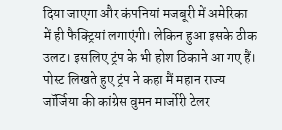दिया जाएगा और कंपनियां मजबूरी में अमेरिका में ही फैक्ट्रियां लगाएंगी। लेकिन हुआ इसके ठीक उलट। इसलिए ट्रंप के भी होश ठिकाने आ गए हैं।
पोस्ट लिखते हुए ट्रंप ने कहा मैं महान राज्य जॉर्जिया की कांग्रेस वुमन मार्जोरी टेलर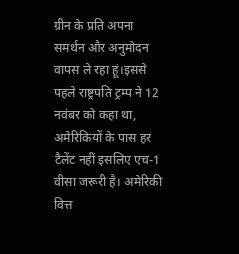ग्रीन के प्रति अपना समर्थन और अनुमोदन वापस ले रहा हूं।इससे पहले राष्ट्रपति ट्रम्प ने 12 नवंबर को कहा था, अमेरिकियों के पास हर टैलेंट नहीं इसलिए एच-1 वीसा जरूरी है। अमेरिकी वित्त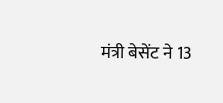मंत्री बेसेंट ने 13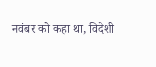नवंबर को कहा था, विदेशी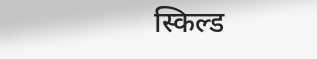स्किल्ड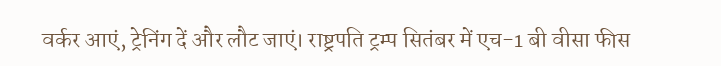वर्कर आएं, ट्रेनिंग दें और लौट जाएं। राष्ट्रपति ट्रम्प सितंबर में एच-1 बी वीसा फीस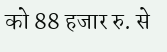को 88 हजार रु. से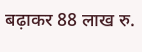बढ़ाकर 88 लाख रु.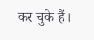कर चुके हैं।